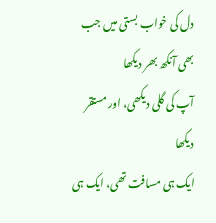دل کی خواب بستی میں جب بھی آنکھ بھر دیکھا
آپ کی گلی دیکھی، اور مستقر دیکھا
ایک ہی مسافت تھی، ایک ہی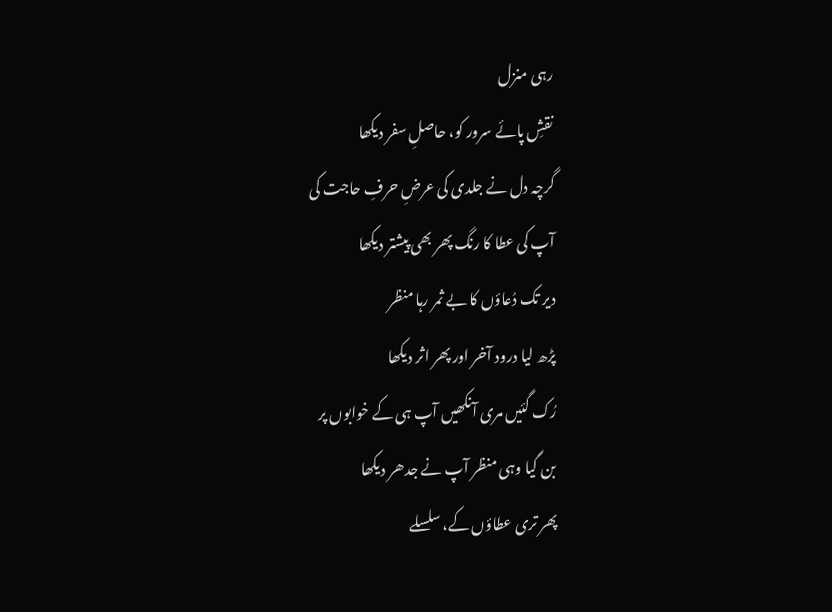رہی منزل
نقشِ پائے سرور کو، حاصلِ سفر دیکھا
گرچہ دل نے جلدی کی عرضِ حرفِ حاجت کی
آپ کی عطا کا رنگ پھر بھی پیشتر دیکھا
دیر تک دُعاؤں کا بے ثمر رہا منظر
پڑھ لیا درود آخر اور پھر اثر دیکھا
رُک گئیں مری آنکھیں آپ ہی کے خوابوں پر
بن گیا وہی منظر آپ نے جدھر دیکھا
پھر تری عطاؤں کے، سلسلے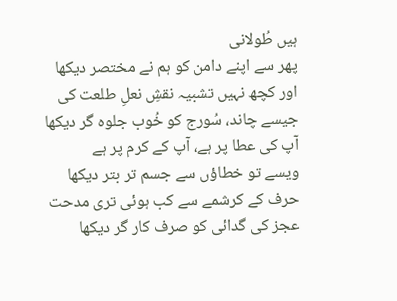ہیں طُولانی
پھر سے اپنے دامن کو ہم نے مختصر دیکھا
اور کچھ نہیں تشبیہ نقشِ نعلِ طلعت کی
جیسے چاند، سُورج کو خُوب جلوہ گر دیکھا
آپ کی عطا پر ہے، آپ کے کرم پر ہے
ویسے تو خطاؤں سے جسم تر بتر دیکھا
حرف کے کرشمے سے کب ہوئی تری مدحت
عجز کی گدائی کو صرف کار گر دیکھا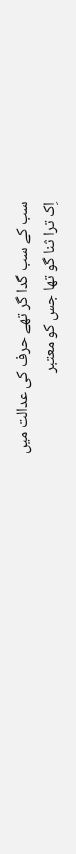سب کے سب گدا گر تھے حرف کی عدالت میں
اِک ترا ثنا گو تھا جس کو معتبر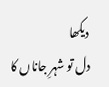دیکھا
دل تو شہرِ جاناں کا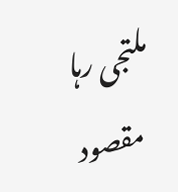ملتجی رہا مقصود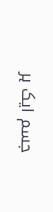جسم ایک ہر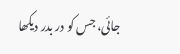جائی، جس کو در بدر دیکھا